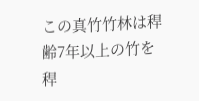この真竹竹林は稈齢7年以上の竹を稈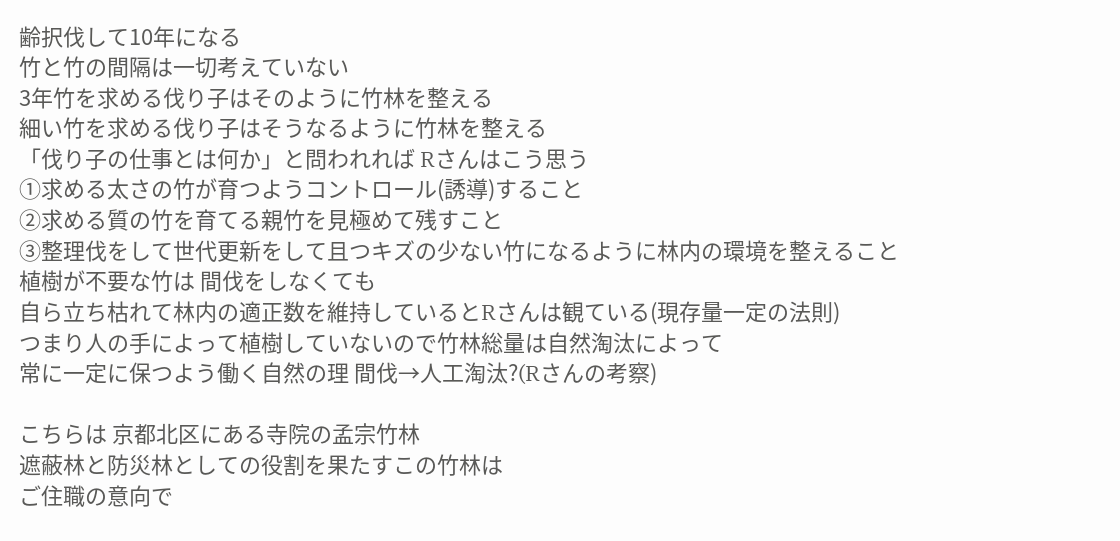齢択伐して10年になる
竹と竹の間隔は一切考えていない
3年竹を求める伐り子はそのように竹林を整える
細い竹を求める伐り子はそうなるように竹林を整える
「伐り子の仕事とは何か」と問われれば Rさんはこう思う
①求める太さの竹が育つようコントロール(誘導)すること
②求める質の竹を育てる親竹を見極めて残すこと
③整理伐をして世代更新をして且つキズの少ない竹になるように林内の環境を整えること
植樹が不要な竹は 間伐をしなくても
自ら立ち枯れて林内の適正数を維持しているとRさんは観ている(現存量一定の法則)
つまり人の手によって植樹していないので竹林総量は自然淘汰によって
常に一定に保つよう働く自然の理 間伐→人工淘汰?(Rさんの考察)

こちらは 京都北区にある寺院の孟宗竹林
遮蔽林と防災林としての役割を果たすこの竹林は
ご住職の意向で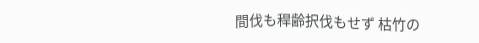間伐も稈齢択伐もせず 枯竹の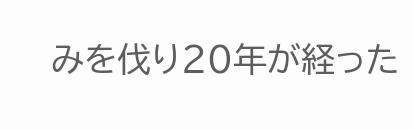みを伐り20年が経った